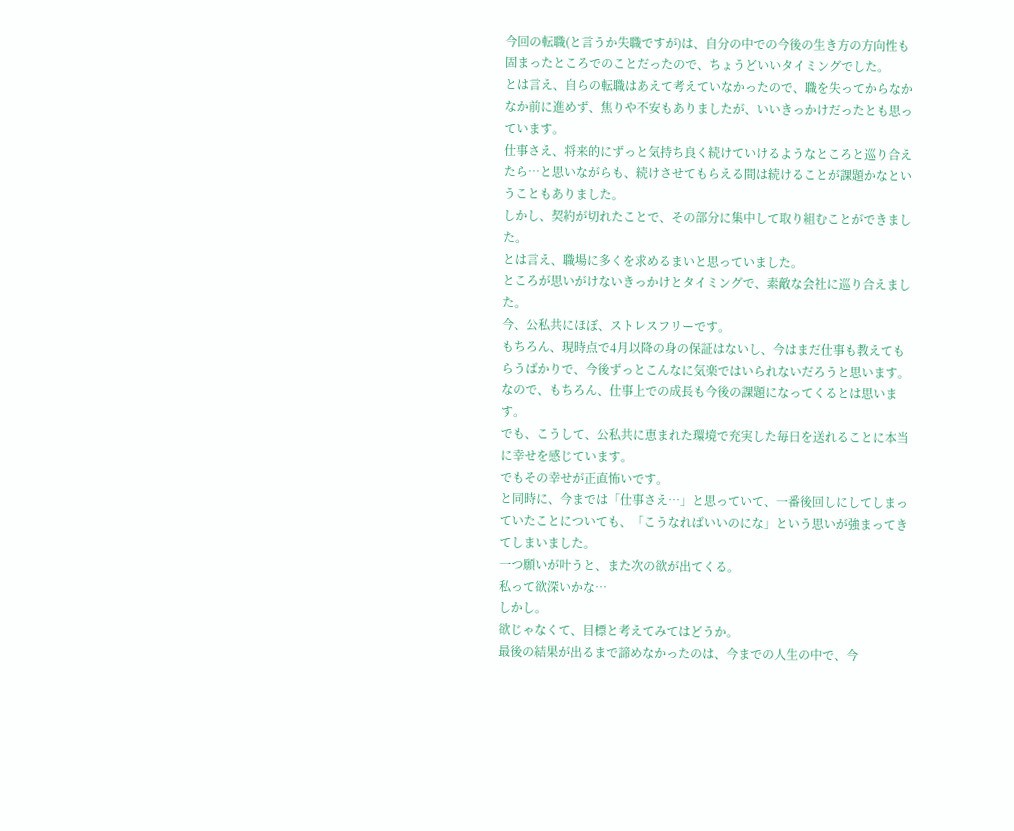今回の転職(と言うか失職ですが)は、自分の中での今後の生き方の方向性も固まったところでのことだったので、ちょうどいいタイミングでした。
とは言え、自らの転職はあえて考えていなかったので、職を失ってからなかなか前に進めず、焦りや不安もありましたが、いいきっかけだったとも思っています。
仕事さえ、将来的にずっと気持ち良く続けていけるようなところと巡り合えたら…と思いながらも、続けさせてもらえる間は続けることが課題かなということもありました。
しかし、契約が切れたことで、その部分に集中して取り組むことができました。
とは言え、職場に多くを求めるまいと思っていました。
ところが思いがけないきっかけとタイミングで、素敵な会社に巡り合えました。
今、公私共にほぼ、ストレスフリーです。
もちろん、現時点で4月以降の身の保証はないし、今はまだ仕事も教えてもらうばかりで、今後ずっとこんなに気楽ではいられないだろうと思います。
なので、もちろん、仕事上での成長も今後の課題になってくるとは思います。
でも、こうして、公私共に恵まれた環境で充実した毎日を送れることに本当に幸せを感じています。
でもその幸せが正直怖いです。
と同時に、今までは「仕事さえ…」と思っていて、一番後回しにしてしまっていたことについても、「こうなればいいのにな」という思いが強まってきてしまいました。
一つ願いが叶うと、また次の欲が出てくる。
私って欲深いかな…
しかし。
欲じゃなくて、目標と考えてみてはどうか。
最後の結果が出るまで諦めなかったのは、今までの人生の中で、今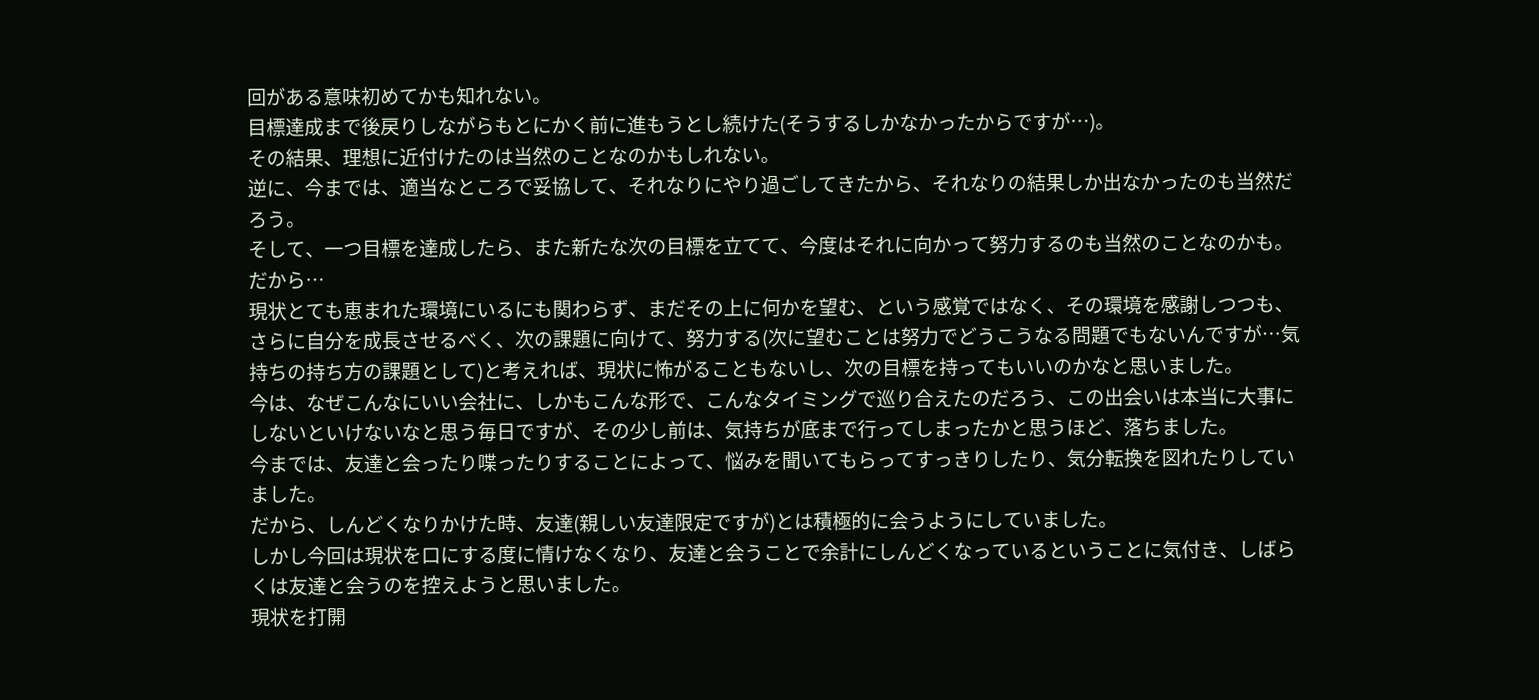回がある意味初めてかも知れない。
目標達成まで後戻りしながらもとにかく前に進もうとし続けた(そうするしかなかったからですが…)。
その結果、理想に近付けたのは当然のことなのかもしれない。
逆に、今までは、適当なところで妥協して、それなりにやり過ごしてきたから、それなりの結果しか出なかったのも当然だろう。
そして、一つ目標を達成したら、また新たな次の目標を立てて、今度はそれに向かって努力するのも当然のことなのかも。
だから…
現状とても恵まれた環境にいるにも関わらず、まだその上に何かを望む、という感覚ではなく、その環境を感謝しつつも、さらに自分を成長させるべく、次の課題に向けて、努力する(次に望むことは努力でどうこうなる問題でもないんですが…気持ちの持ち方の課題として)と考えれば、現状に怖がることもないし、次の目標を持ってもいいのかなと思いました。
今は、なぜこんなにいい会社に、しかもこんな形で、こんなタイミングで巡り合えたのだろう、この出会いは本当に大事にしないといけないなと思う毎日ですが、その少し前は、気持ちが底まで行ってしまったかと思うほど、落ちました。
今までは、友達と会ったり喋ったりすることによって、悩みを聞いてもらってすっきりしたり、気分転換を図れたりしていました。
だから、しんどくなりかけた時、友達(親しい友達限定ですが)とは積極的に会うようにしていました。
しかし今回は現状を口にする度に情けなくなり、友達と会うことで余計にしんどくなっているということに気付き、しばらくは友達と会うのを控えようと思いました。
現状を打開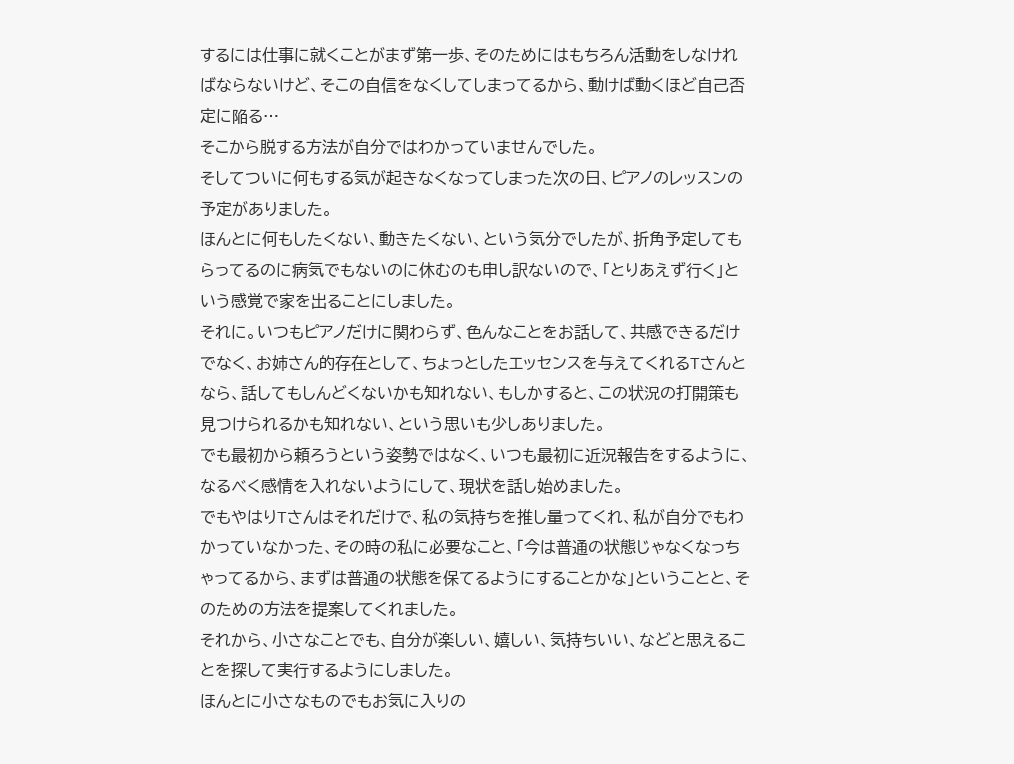するには仕事に就くことがまず第一歩、そのためにはもちろん活動をしなければならないけど、そこの自信をなくしてしまってるから、動けば動くほど自己否定に陥る…
そこから脱する方法が自分ではわかっていませんでした。
そしてついに何もする気が起きなくなってしまった次の日、ピアノのレッスンの予定がありました。
ほんとに何もしたくない、動きたくない、という気分でしたが、折角予定してもらってるのに病気でもないのに休むのも申し訳ないので、「とりあえず行く」という感覚で家を出ることにしました。
それに。いつもピアノだけに関わらず、色んなことをお話して、共感できるだけでなく、お姉さん的存在として、ちょっとしたエッセンスを与えてくれるTさんとなら、話してもしんどくないかも知れない、もしかすると、この状況の打開策も見つけられるかも知れない、という思いも少しありました。
でも最初から頼ろうという姿勢ではなく、いつも最初に近況報告をするように、なるべく感情を入れないようにして、現状を話し始めました。
でもやはりTさんはそれだけで、私の気持ちを推し量ってくれ、私が自分でもわかっていなかった、その時の私に必要なこと、「今は普通の状態じゃなくなっちゃってるから、まずは普通の状態を保てるようにすることかな」ということと、そのための方法を提案してくれました。
それから、小さなことでも、自分が楽しい、嬉しい、気持ちいい、などと思えることを探して実行するようにしました。
ほんとに小さなものでもお気に入りの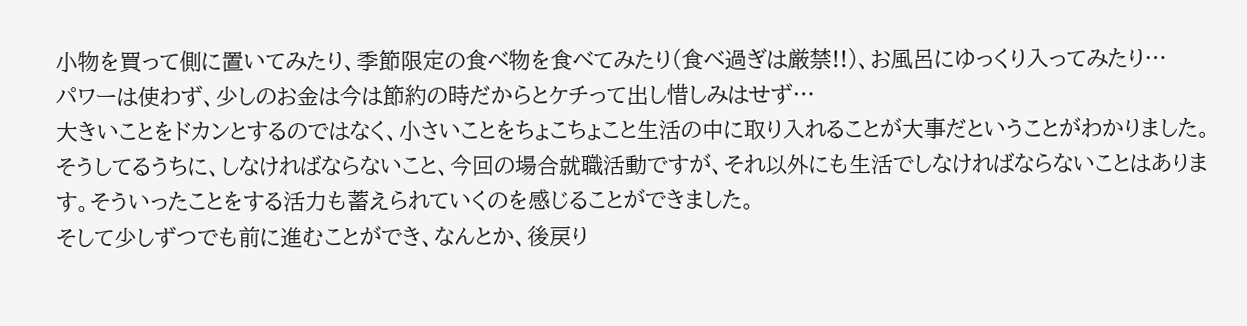小物を買って側に置いてみたり、季節限定の食べ物を食べてみたり(食べ過ぎは厳禁!!)、お風呂にゆっくり入ってみたり…
パワーは使わず、少しのお金は今は節約の時だからとケチって出し惜しみはせず…
大きいことをドカンとするのではなく、小さいことをちょこちょこと生活の中に取り入れることが大事だということがわかりました。
そうしてるうちに、しなければならないこと、今回の場合就職活動ですが、それ以外にも生活でしなければならないことはあります。そういったことをする活力も蓄えられていくのを感じることができました。
そして少しずつでも前に進むことができ、なんとか、後戻り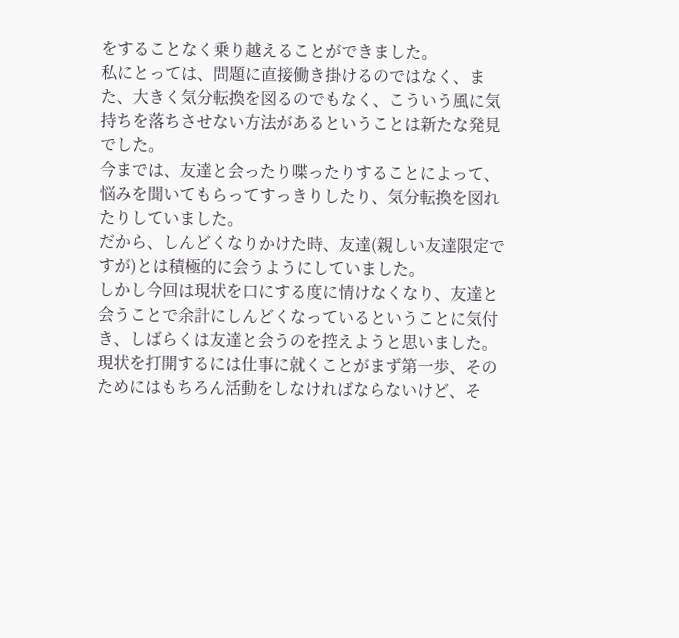をすることなく乗り越えることができました。
私にとっては、問題に直接働き掛けるのではなく、また、大きく気分転換を図るのでもなく、こういう風に気持ちを落ちさせない方法があるということは新たな発見でした。
今までは、友達と会ったり喋ったりすることによって、悩みを聞いてもらってすっきりしたり、気分転換を図れたりしていました。
だから、しんどくなりかけた時、友達(親しい友達限定ですが)とは積極的に会うようにしていました。
しかし今回は現状を口にする度に情けなくなり、友達と会うことで余計にしんどくなっているということに気付き、しばらくは友達と会うのを控えようと思いました。
現状を打開するには仕事に就くことがまず第一歩、そのためにはもちろん活動をしなければならないけど、そ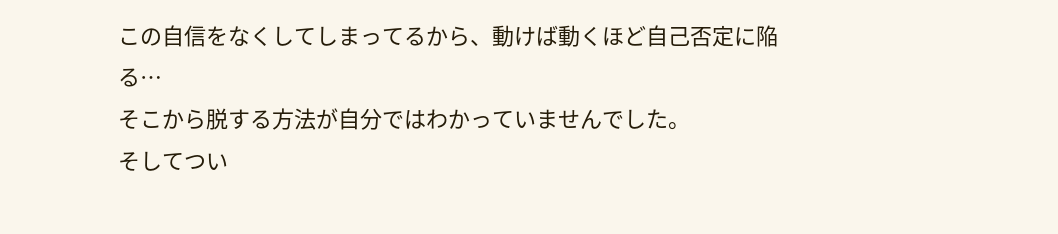この自信をなくしてしまってるから、動けば動くほど自己否定に陥る…
そこから脱する方法が自分ではわかっていませんでした。
そしてつい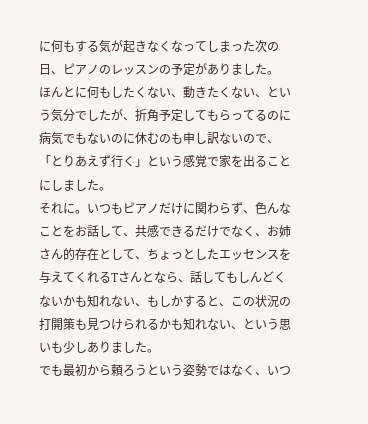に何もする気が起きなくなってしまった次の日、ピアノのレッスンの予定がありました。
ほんとに何もしたくない、動きたくない、という気分でしたが、折角予定してもらってるのに病気でもないのに休むのも申し訳ないので、「とりあえず行く」という感覚で家を出ることにしました。
それに。いつもピアノだけに関わらず、色んなことをお話して、共感できるだけでなく、お姉さん的存在として、ちょっとしたエッセンスを与えてくれるTさんとなら、話してもしんどくないかも知れない、もしかすると、この状況の打開策も見つけられるかも知れない、という思いも少しありました。
でも最初から頼ろうという姿勢ではなく、いつ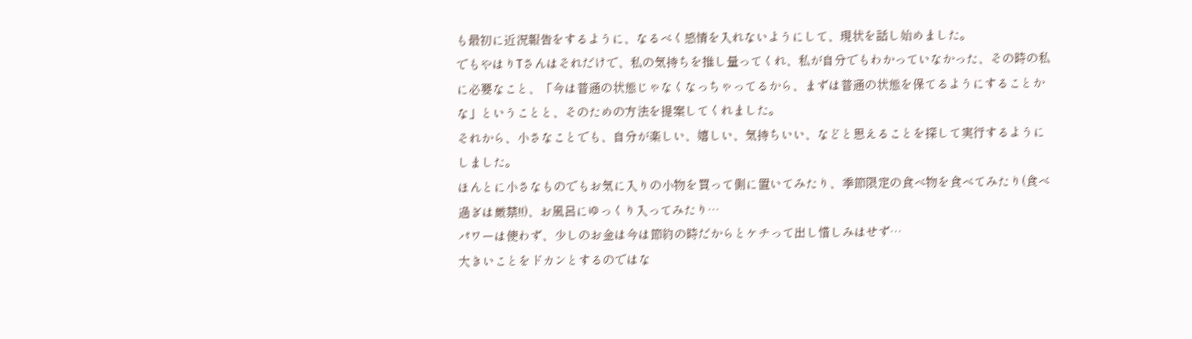も最初に近況報告をするように、なるべく感情を入れないようにして、現状を話し始めました。
でもやはりTさんはそれだけで、私の気持ちを推し量ってくれ、私が自分でもわかっていなかった、その時の私に必要なこと、「今は普通の状態じゃなくなっちゃってるから、まずは普通の状態を保てるようにすることかな」ということと、そのための方法を提案してくれました。
それから、小さなことでも、自分が楽しい、嬉しい、気持ちいい、などと思えることを探して実行するようにしました。
ほんとに小さなものでもお気に入りの小物を買って側に置いてみたり、季節限定の食べ物を食べてみたり(食べ過ぎは厳禁!!)、お風呂にゆっくり入ってみたり…
パワーは使わず、少しのお金は今は節約の時だからとケチって出し惜しみはせず…
大きいことをドカンとするのではな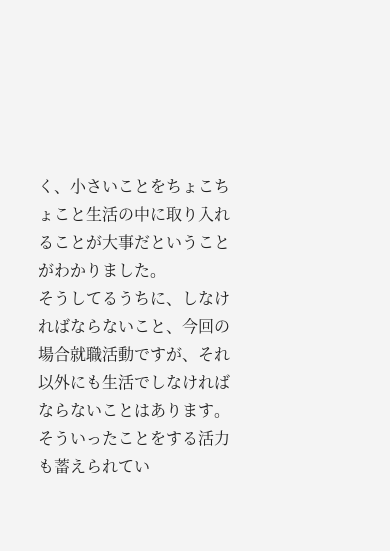く、小さいことをちょこちょこと生活の中に取り入れることが大事だということがわかりました。
そうしてるうちに、しなければならないこと、今回の場合就職活動ですが、それ以外にも生活でしなければならないことはあります。そういったことをする活力も蓄えられてい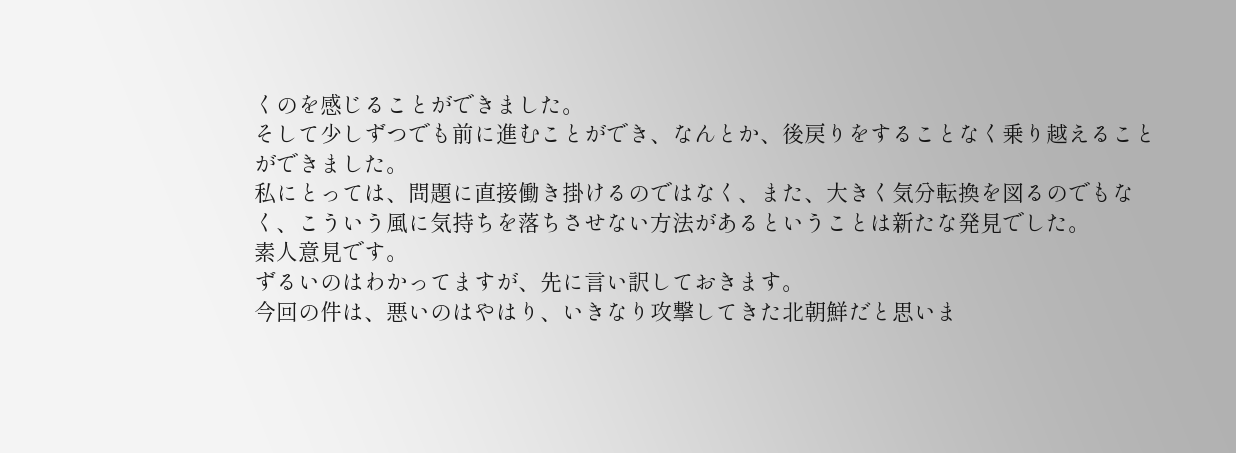くのを感じることができました。
そして少しずつでも前に進むことができ、なんとか、後戻りをすることなく乗り越えることができました。
私にとっては、問題に直接働き掛けるのではなく、また、大きく気分転換を図るのでもなく、こういう風に気持ちを落ちさせない方法があるということは新たな発見でした。
素人意見です。
ずるいのはわかってますが、先に言い訳しておきます。
今回の件は、悪いのはやはり、いきなり攻撃してきた北朝鮮だと思いま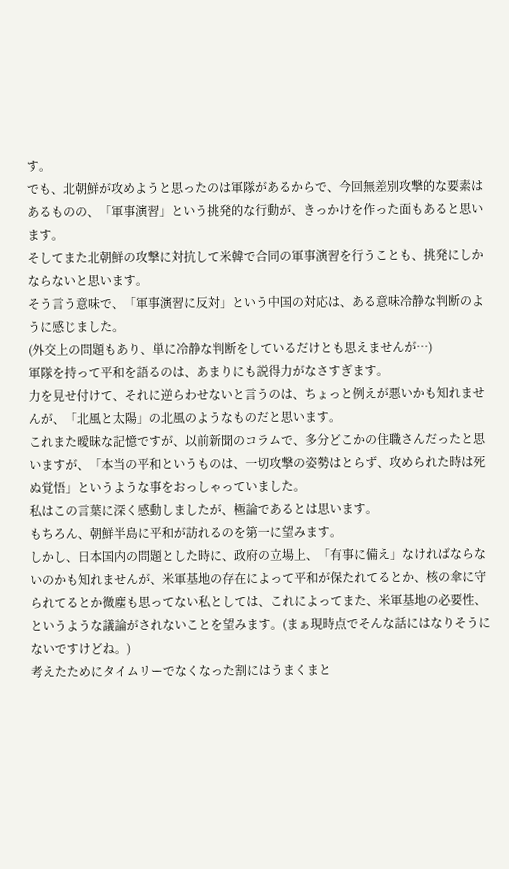す。
でも、北朝鮮が攻めようと思ったのは軍隊があるからで、今回無差別攻撃的な要素はあるものの、「軍事演習」という挑発的な行動が、きっかけを作った面もあると思います。
そしてまた北朝鮮の攻撃に対抗して米韓で合同の軍事演習を行うことも、挑発にしかならないと思います。
そう言う意味で、「軍事演習に反対」という中国の対応は、ある意味冷静な判断のように感じました。
(外交上の問題もあり、単に冷静な判断をしているだけとも思えませんが…)
軍隊を持って平和を語るのは、あまりにも説得力がなさすぎます。
力を見せ付けて、それに逆らわせないと言うのは、ちょっと例えが悪いかも知れませんが、「北風と太陽」の北風のようなものだと思います。
これまた曖昧な記憶ですが、以前新聞のコラムで、多分どこかの住職さんだったと思いますが、「本当の平和というものは、一切攻撃の姿勢はとらず、攻められた時は死ぬ覚悟」というような事をおっしゃっていました。
私はこの言葉に深く感動しましたが、極論であるとは思います。
もちろん、朝鮮半島に平和が訪れるのを第一に望みます。
しかし、日本国内の問題とした時に、政府の立場上、「有事に備え」なければならないのかも知れませんが、米軍基地の存在によって平和が保たれてるとか、核の傘に守られてるとか微塵も思ってない私としては、これによってまた、米軍基地の必要性、というような議論がされないことを望みます。(まぁ現時点でそんな話にはなりそうにないですけどね。)
考えたためにタイムリーでなくなった割にはうまくまと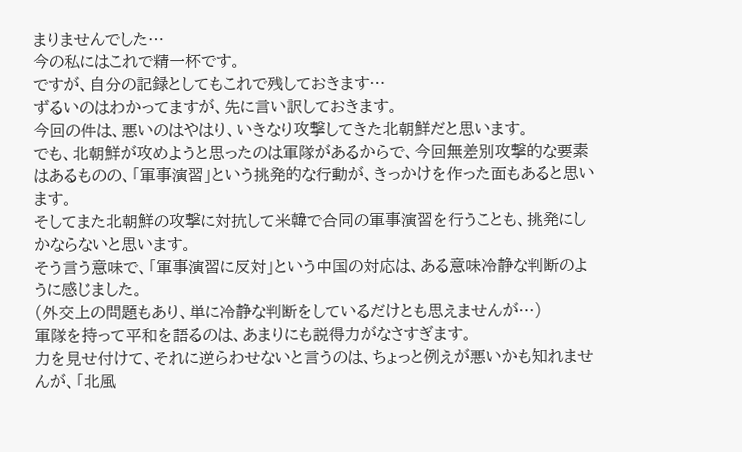まりませんでした…
今の私にはこれで精一杯です。
ですが、自分の記録としてもこれで残しておきます…
ずるいのはわかってますが、先に言い訳しておきます。
今回の件は、悪いのはやはり、いきなり攻撃してきた北朝鮮だと思います。
でも、北朝鮮が攻めようと思ったのは軍隊があるからで、今回無差別攻撃的な要素はあるものの、「軍事演習」という挑発的な行動が、きっかけを作った面もあると思います。
そしてまた北朝鮮の攻撃に対抗して米韓で合同の軍事演習を行うことも、挑発にしかならないと思います。
そう言う意味で、「軍事演習に反対」という中国の対応は、ある意味冷静な判断のように感じました。
(外交上の問題もあり、単に冷静な判断をしているだけとも思えませんが…)
軍隊を持って平和を語るのは、あまりにも説得力がなさすぎます。
力を見せ付けて、それに逆らわせないと言うのは、ちょっと例えが悪いかも知れませんが、「北風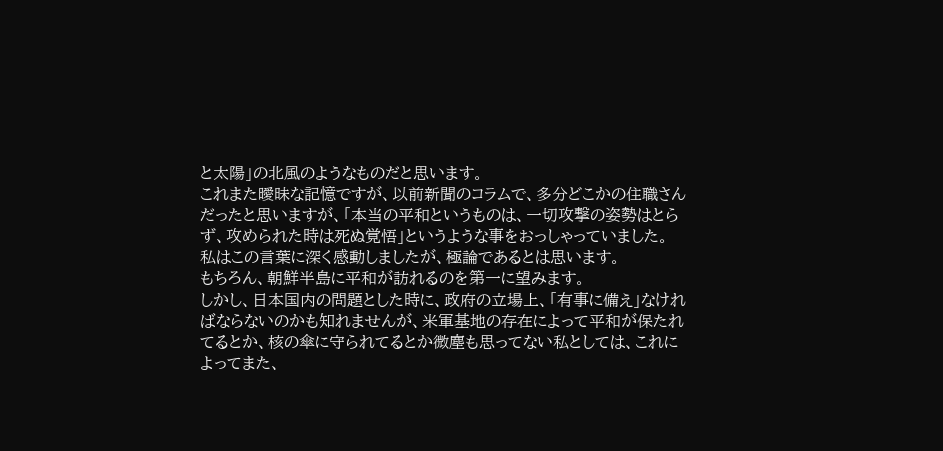と太陽」の北風のようなものだと思います。
これまた曖昧な記憶ですが、以前新聞のコラムで、多分どこかの住職さんだったと思いますが、「本当の平和というものは、一切攻撃の姿勢はとらず、攻められた時は死ぬ覚悟」というような事をおっしゃっていました。
私はこの言葉に深く感動しましたが、極論であるとは思います。
もちろん、朝鮮半島に平和が訪れるのを第一に望みます。
しかし、日本国内の問題とした時に、政府の立場上、「有事に備え」なければならないのかも知れませんが、米軍基地の存在によって平和が保たれてるとか、核の傘に守られてるとか微塵も思ってない私としては、これによってまた、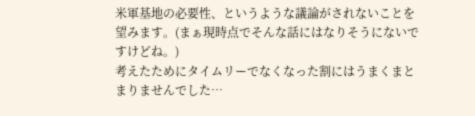米軍基地の必要性、というような議論がされないことを望みます。(まぁ現時点でそんな話にはなりそうにないですけどね。)
考えたためにタイムリーでなくなった割にはうまくまとまりませんでした…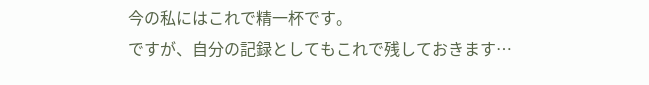今の私にはこれで精一杯です。
ですが、自分の記録としてもこれで残しておきます…